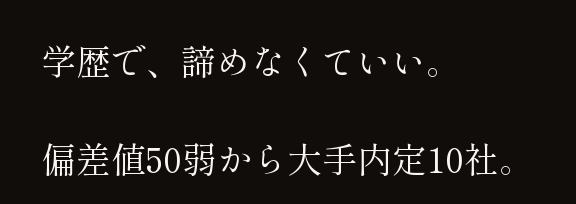学歴で、諦めなくていい。

偏差値50弱から大手内定10社。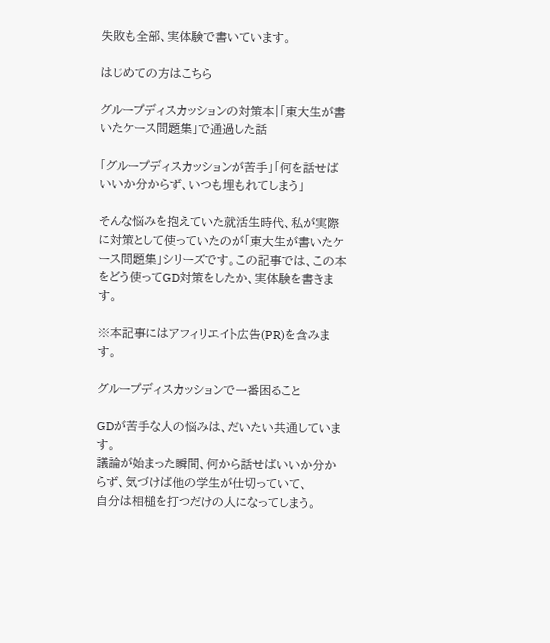失敗も全部、実体験で書いています。

はじめての方はこちら

グループディスカッションの対策本|「東大生が書いたケース問題集」で通過した話

「グループディスカッションが苦手」「何を話せばいいか分からず、いつも埋もれてしまう」

そんな悩みを抱えていた就活生時代、私が実際に対策として使っていたのが「東大生が書いたケース問題集」シリーズです。この記事では、この本をどう使ってGD対策をしたか、実体験を書きます。

※本記事にはアフィリエイト広告(PR)を含みます。

グループディスカッションで一番困ること

GDが苦手な人の悩みは、だいたい共通しています。
議論が始まった瞬間、何から話せばいいか分からず、気づけば他の学生が仕切っていて、
自分は相槌を打つだけの人になってしまう。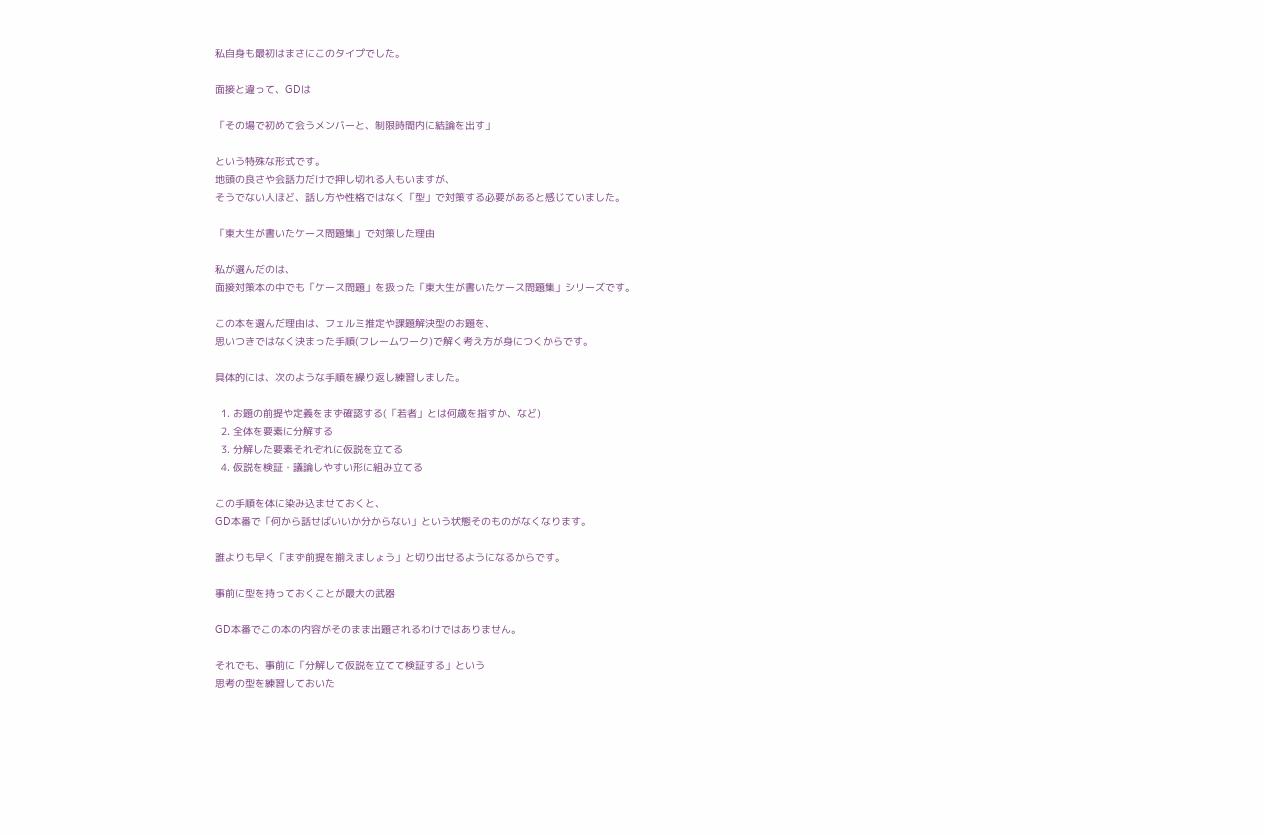私自身も最初はまさにこのタイプでした。

面接と違って、GDは

「その場で初めて会うメンバーと、制限時間内に結論を出す」

という特殊な形式です。
地頭の良さや会話力だけで押し切れる人もいますが、
そうでない人ほど、話し方や性格ではなく「型」で対策する必要があると感じていました。

「東大生が書いたケース問題集」で対策した理由

私が選んだのは、
面接対策本の中でも「ケース問題」を扱った「東大生が書いたケース問題集」シリーズです。

この本を選んだ理由は、フェルミ推定や課題解決型のお題を、
思いつきではなく決まった手順(フレームワーク)で解く考え方が身につくからです。

具体的には、次のような手順を繰り返し練習しました。

  1. お題の前提や定義をまず確認する(「若者」とは何歳を指すか、など)
  2. 全体を要素に分解する
  3. 分解した要素それぞれに仮説を立てる
  4. 仮説を検証・議論しやすい形に組み立てる

この手順を体に染み込ませておくと、
GD本番で「何から話せばいいか分からない」という状態そのものがなくなります。

誰よりも早く「まず前提を揃えましょう」と切り出せるようになるからです。

事前に型を持っておくことが最大の武器

GD本番でこの本の内容がそのまま出題されるわけではありません。

それでも、事前に「分解して仮説を立てて検証する」という
思考の型を練習しておいた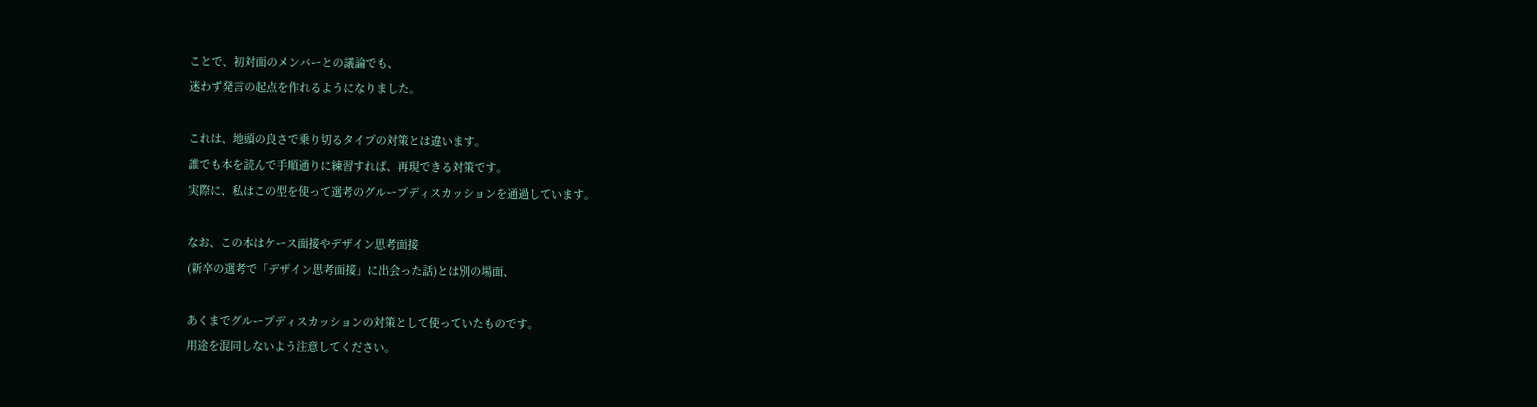ことで、初対面のメンバーとの議論でも、
迷わず発言の起点を作れるようになりました。

これは、地頭の良さで乗り切るタイプの対策とは違います。
誰でも本を読んで手順通りに練習すれば、再現できる対策です。
実際に、私はこの型を使って選考のグループディスカッションを通過しています。

なお、この本はケース面接やデザイン思考面接
(新卒の選考で「デザイン思考面接」に出会った話)とは別の場面、

あくまでグループディスカッションの対策として使っていたものです。
用途を混同しないよう注意してください。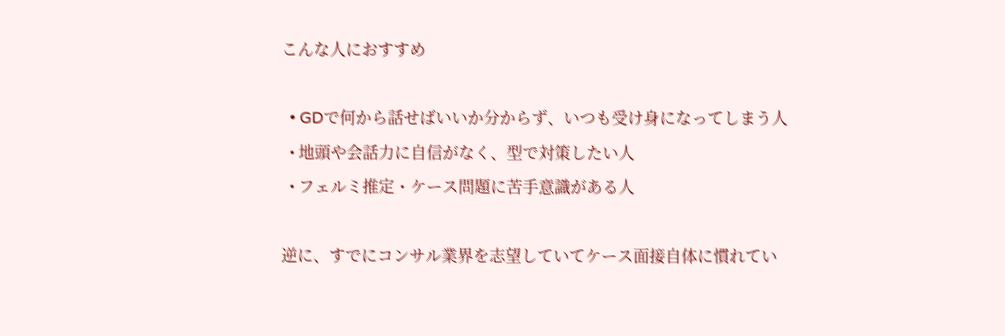こんな人におすすめ

  • GDで何から話せばいいか分からず、いつも受け身になってしまう人
  • 地頭や会話力に自信がなく、型で対策したい人
  • フェルミ推定・ケース問題に苦手意識がある人

逆に、すでにコンサル業界を志望していてケース面接自体に慣れてい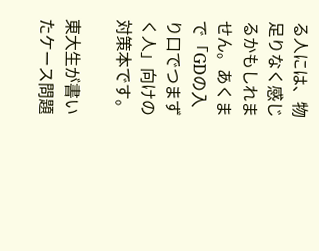る人には、物足りなく感じるかもしれません。あくまで「GDの入り口でつまずく人」向けの対策本です。

東大生が書いたケース問題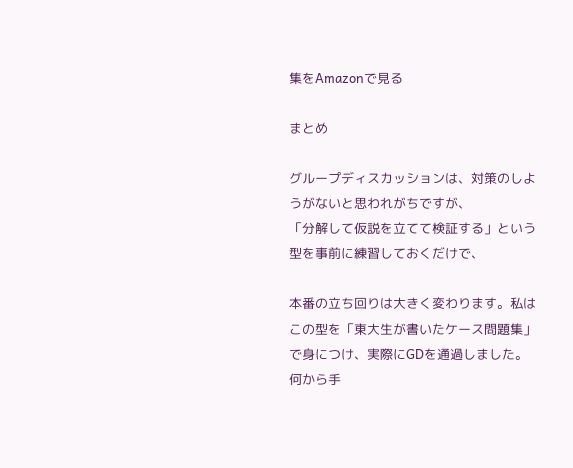集をAmazonで見る

まとめ

グループディスカッションは、対策のしようがないと思われがちですが、
「分解して仮説を立てて検証する」という型を事前に練習しておくだけで、

本番の立ち回りは大きく変わります。私はこの型を「東大生が書いたケース問題集」で身につけ、実際にGDを通過しました。何から手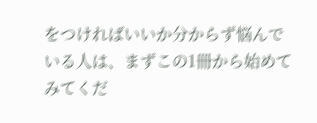をつければいいか分からず悩んでいる人は、まずこの1冊から始めてみてくだ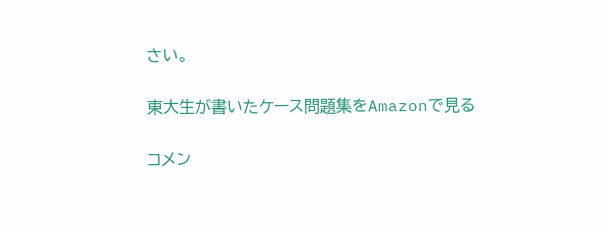さい。

東大生が書いたケース問題集をAmazonで見る

コメン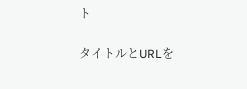ト

タイトルとURLを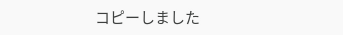コピーしました